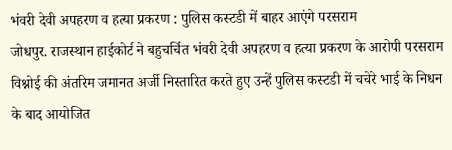भंवरी देवी अपहरण व हत्या प्रकरण : पुलिस कस्टडी में बाहर आएंगे परसराम
जोधपुर. राजस्थान हाईकोर्ट ने बहुचर्चित भंवरी देवी अपहरण व हत्या प्रकरण के आरोपी परसराम विश्नोई की अंतरिम जमानत अर्जी निस्तारित करते हुए उन्हें पुलिस कस्टडी में चचेरे भाई के निधन के बाद आयोजित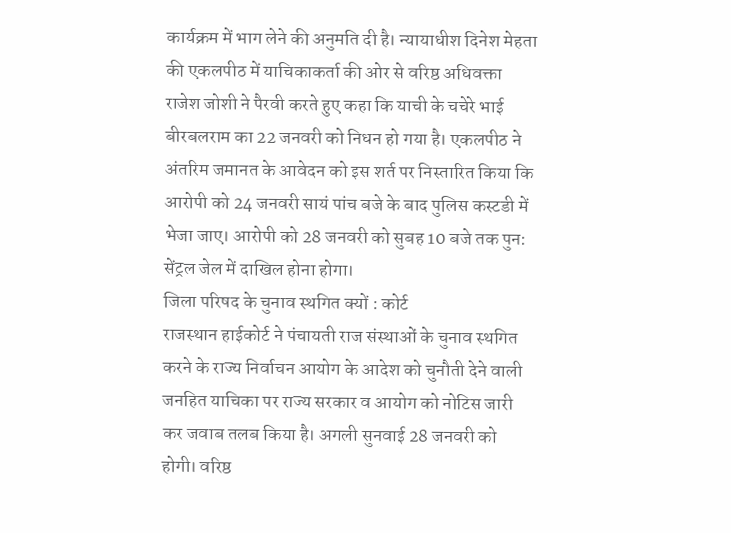कार्यक्रम में भाग लेने की अनुमति दी है। न्यायाधीश दिनेश मेहता की एकलपीठ में याचिकाकर्ता की ओर से वरिष्ठ अधिवक्ता राजेश जोशी ने पैरवी करते हुए कहा कि याची के चचेरे भाई बीरबलराम का 22 जनवरी को निधन हो गया है। एकलपीठ ने अंतरिम जमानत के आवेदन को इस शर्त पर निस्तारित किया कि आरोपी को 24 जनवरी सायं पांच बजे के बाद पुलिस कस्टडी में भेजा जाए। आरोपी को 28 जनवरी को सुबह 10 बजे तक पुन: सेंट्रल जेल में दाखिल होना होगा।
जिला परिषद के चुनाव स्थगित क्यों : कोर्ट
राजस्थान हाईकोर्ट ने पंचायती राज संस्थाओं के चुनाव स्थगित करने के राज्य निर्वाचन आयोग के आदेश को चुनौती देने वाली जनहित याचिका पर राज्य सरकार व आयोग को नोटिस जारी कर जवाब तलब किया है। अगली सुनवाई 28 जनवरी को होगी। वरिष्ठ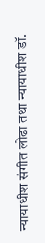न्यायाधीश संगीत लोढा तथा न्यायाधीश डॉ.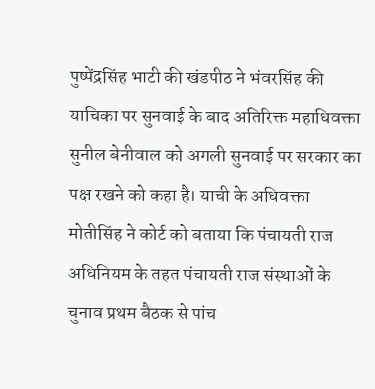पुष्पेंद्रसिंह भाटी की खंडपीठ ने भंवरसिंह की याचिका पर सुनवाई के बाद अतिरिक्त महाधिवक्ता सुनील बेनीवाल को अगली सुनवाई पर सरकार का पक्ष रखने को कहा है। याची के अधिवक्ता मोतीसिंह ने कोर्ट को बताया कि पंचायती राज अधिनियम के तहत पंचायती राज संस्थाओं के चुनाव प्रथम बैठक से पांच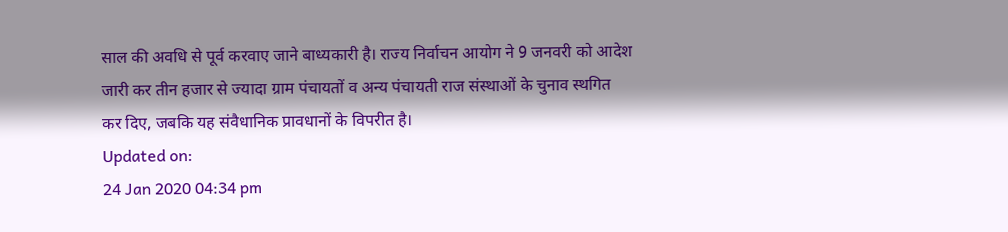साल की अवधि से पूर्व करवाए जाने बाध्यकारी है। राज्य निर्वाचन आयोग ने 9 जनवरी को आदेश जारी कर तीन हजार से ज्यादा ग्राम पंचायतों व अन्य पंचायती राज संस्थाओं के चुनाव स्थगित कर दिए, जबकि यह संवैधानिक प्रावधानों के विपरीत है।
Updated on:
24 Jan 2020 04:34 pm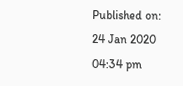Published on:
24 Jan 2020 04:34 pm